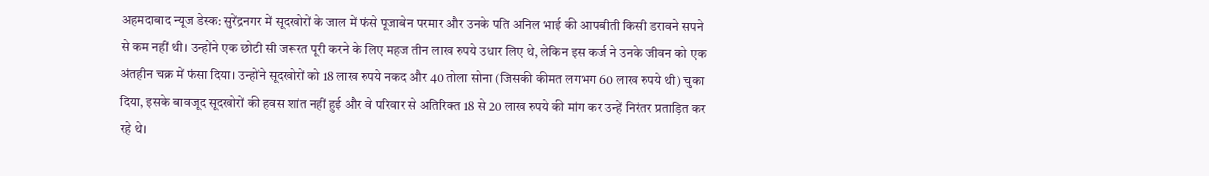अहमदाबाद न्यूज डेस्क: सुरेंद्रनगर में सूदखोरों के जाल में फंसे पूजाबेन परमार और उनके पति अनिल भाई की आपबीती किसी डरावने सपने से कम नहीं थी। उन्होंने एक छोटी सी जरूरत पूरी करने के लिए महज तीन लाख रुपये उधार लिए थे, लेकिन इस कर्ज ने उनके जीवन को एक अंतहीन चक्र में फंसा दिया। उन्होंने सूदखोरों को 18 लाख रुपये नकद और 40 तोला सोना (जिसकी कीमत लगभग 60 लाख रुपये थी) चुका दिया, इसके बावजूद सूदखोरों की हवस शांत नहीं हुई और वे परिवार से अतिरिक्त 18 से 20 लाख रुपये की मांग कर उन्हें निरंतर प्रताड़ित कर रहे थे।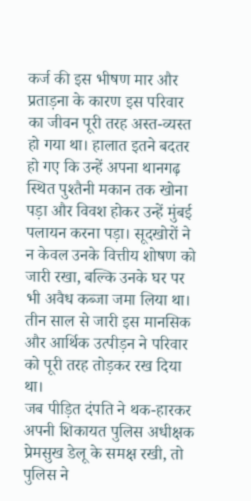कर्ज की इस भीषण मार और प्रताड़ना के कारण इस परिवार का जीवन पूरी तरह अस्त-व्यस्त हो गया था। हालात इतने बदतर हो गए कि उन्हें अपना थानगढ़ स्थित पुश्तैनी मकान तक खोना पड़ा और विवश होकर उन्हें मुंबई पलायन करना पड़ा। सूदखोरों ने न केवल उनके वित्तीय शोषण को जारी रखा, बल्कि उनके घर पर भी अवैध कब्जा जमा लिया था। तीन साल से जारी इस मानसिक और आर्थिक उत्पीड़न ने परिवार को पूरी तरह तोड़कर रख दिया था।
जब पीड़ित दंपति ने थक-हारकर अपनी शिकायत पुलिस अधीक्षक प्रेमसुख डेलू के समक्ष रखी, तो पुलिस ने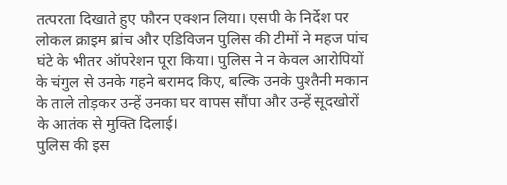तत्परता दिखाते हुए फौरन एक्शन लिया। एसपी के निर्देश पर लोकल क्राइम ब्रांच और एडिविजन पुलिस की टीमों ने महज पांच घंटे के भीतर ऑपरेशन पूरा किया। पुलिस ने न केवल आरोपियों के चंगुल से उनके गहने बरामद किए, बल्कि उनके पुश्तैनी मकान के ताले तोड़कर उन्हें उनका घर वापस सौंपा और उन्हें सूदखोरों के आतंक से मुक्ति दिलाई।
पुलिस की इस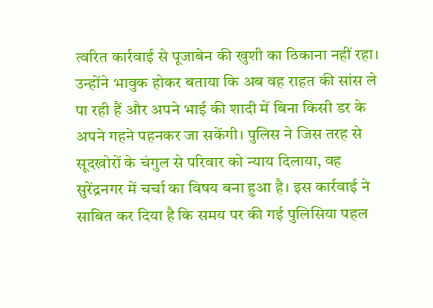त्वरित कार्रवाई से पूजाबेन की खुशी का ठिकाना नहीं रहा। उन्होंने भावुक होकर बताया कि अब वह राहत की सांस ले पा रही हैं और अपने भाई की शादी में बिना किसी डर के अपने गहने पहनकर जा सकेंगी। पुलिस ने जिस तरह से सूदखोरों के चंगुल से परिवार को न्याय दिलाया, वह सुरेंद्रनगर में चर्चा का विषय बना हुआ है। इस कार्रवाई ने साबित कर दिया है कि समय पर की गई पुलिसिया पहल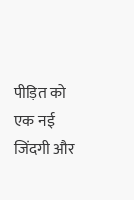पीड़ित को एक नई जिंदगी और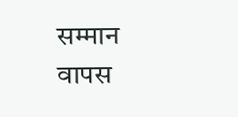सम्मान वापस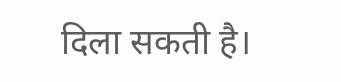दिला सकती है।